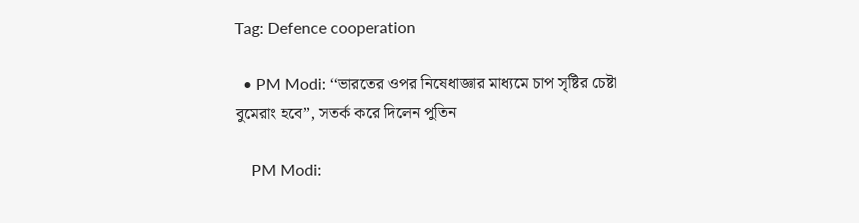Tag: Defence cooperation

  • PM Modi: ‘‘ভারতের ওপর নিষেধাজ্ঞার মাধ্যমে চাপ সৃষ্টির চেষ্টা বুমেরাং হবে”, সতর্ক করে দিলেন পুতিন

    PM Modi: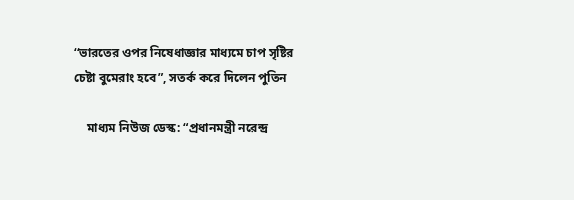‘‘ভারতের ওপর নিষেধাজ্ঞার মাধ্যমে চাপ সৃষ্টির চেষ্টা বুমেরাং হবে”, সতর্ক করে দিলেন পুতিন

    মাধ্যম নিউজ ডেস্ক: “প্রধানমন্ত্রী নরেন্দ্র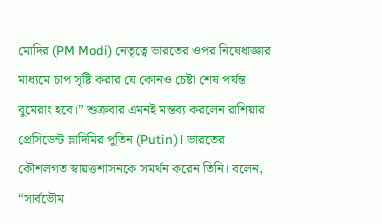মোদির (PM Modi) নেতৃত্বে ভারতের ওপর নিষেধাজ্ঞার মাধ্যমে চাপ সৃষ্টি করার যে কোনও চেষ্টা শেষ পর্যন্ত বুমেরাং হবে।” শুক্রবার এমনই মন্তব্য করলেন রাশিয়ার প্রেসিডেন্ট ভ্লাদিমির পুতিন (Putin)। ভারতের কৌশলগত স্বায়ত্তশাসনকে সমর্থন করেন তিনি। বলেন, “সার্বভৌম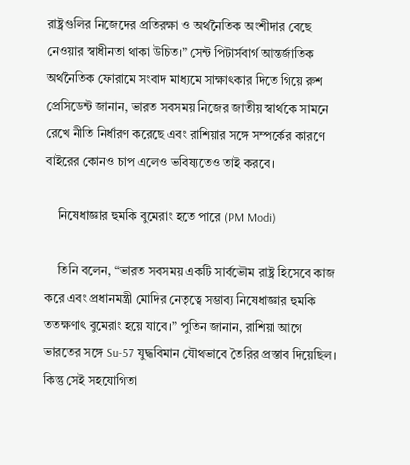রাষ্ট্রগুলির নিজেদের প্রতিরক্ষা ও অর্থনৈতিক অংশীদার বেছে নেওয়ার স্বাধীনতা থাকা উচিত।” সেন্ট পিটার্সবার্গ আন্তর্জাতিক অর্থনৈতিক ফোরামে সংবাদ মাধ্যমে সাক্ষাৎকার দিতে গিয়ে রুশ প্রেসিডেন্ট জানান, ভারত সবসময় নিজের জাতীয় স্বার্থকে সামনে রেখে নীতি নির্ধারণ করেছে এবং রাশিয়ার সঙ্গে সম্পর্কের কারণে বাইরের কোনও চাপ এলেও ভবিষ্যতেও তাই করবে।

    নিষেধাজ্ঞার হুমকি বুমেরাং হতে পারে (PM Modi)

    তিনি বলেন, “ভারত সবসময় একটি সার্বভৌম রাষ্ট্র হিসেবে কাজ করে এবং প্রধানমন্ত্রী মোদির নেতৃত্বে সম্ভাব্য নিষেধাজ্ঞার হুমকি ততক্ষণাৎ বুমেরাং হয়ে যাবে।” পুতিন জানান, রাশিয়া আগে ভারতের সঙ্গে Su-57 যুদ্ধবিমান যৌথভাবে তৈরির প্রস্তাব দিয়েছিল। কিন্তু সেই সহযোগিতা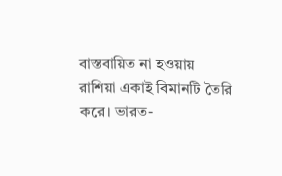বাস্তবায়িত না হওয়ায় রাশিয়া একাই বিমানটি তৈরি করে। ভারত-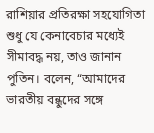রাশিয়ার প্রতিরক্ষা সহযোগিতা শুধু যে কেনাবেচার মধ্যেই সীমাবদ্ধ নয়, তাও জানান পুতিন। বলেন, “আমাদের ভারতীয় বন্ধুদের সঙ্গে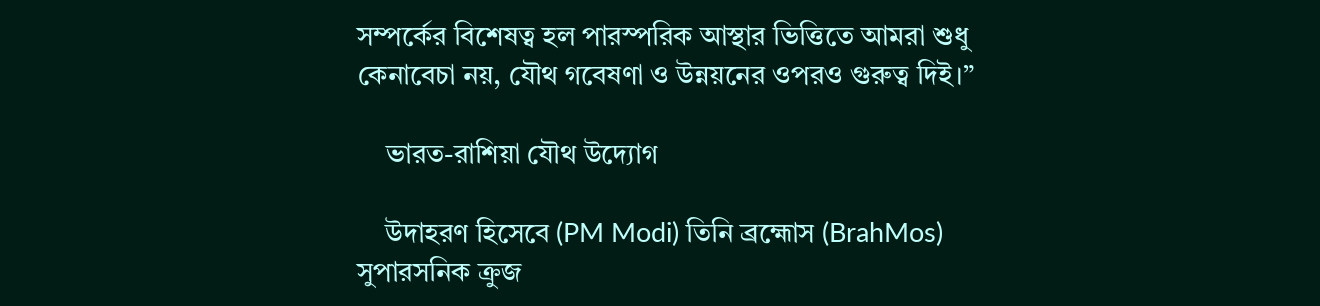সম্পর্কের বিশেষত্ব হল পারস্পরিক আস্থার ভিত্তিতে আমরা শুধু কেনাবেচা নয়, যৌথ গবেষণা ও উন্নয়নের ওপরও গুরুত্ব দিই।”

    ভারত-রাশিয়া যৌথ উদ্যোগ

    উদাহরণ হিসেবে (PM Modi) তিনি ব্রহ্মোস (BrahMos) সুপারসনিক ক্রুজ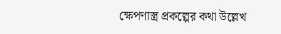ক্ষেপণাস্ত্র প্রকল্পের কথা উল্লেখ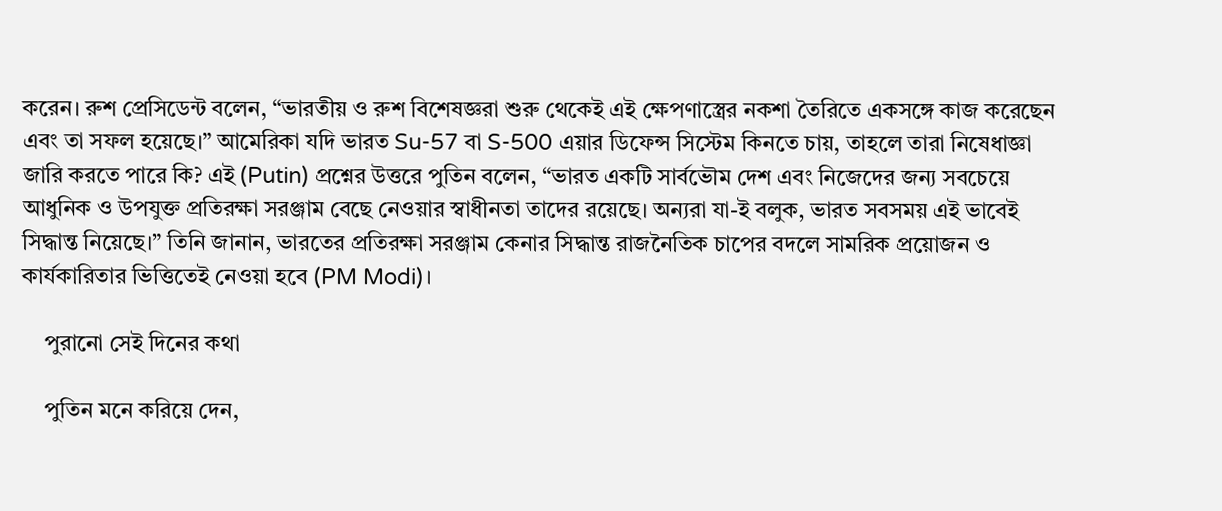করেন। রুশ প্রেসিডেন্ট বলেন, “ভারতীয় ও রুশ বিশেষজ্ঞরা শুরু থেকেই এই ক্ষেপণাস্ত্রের নকশা তৈরিতে একসঙ্গে কাজ করেছেন এবং তা সফল হয়েছে।” আমেরিকা যদি ভারত Su-57 বা S-500 এয়ার ডিফেন্স সিস্টেম কিনতে চায়, তাহলে তারা নিষেধাজ্ঞা জারি করতে পারে কি? এই (Putin) প্রশ্নের উত্তরে পুতিন বলেন, “ভারত একটি সার্বভৌম দেশ এবং নিজেদের জন্য সবচেয়ে আধুনিক ও উপযুক্ত প্রতিরক্ষা সরঞ্জাম বেছে নেওয়ার স্বাধীনতা তাদের রয়েছে। অন্যরা যা-ই বলুক, ভারত সবসময় এই ভাবেই সিদ্ধান্ত নিয়েছে।” তিনি জানান, ভারতের প্রতিরক্ষা সরঞ্জাম কেনার সিদ্ধান্ত রাজনৈতিক চাপের বদলে সামরিক প্রয়োজন ও কার্যকারিতার ভিত্তিতেই নেওয়া হবে (PM Modi)।

    পুরানো সেই দিনের কথা

    পুতিন মনে করিয়ে দেন,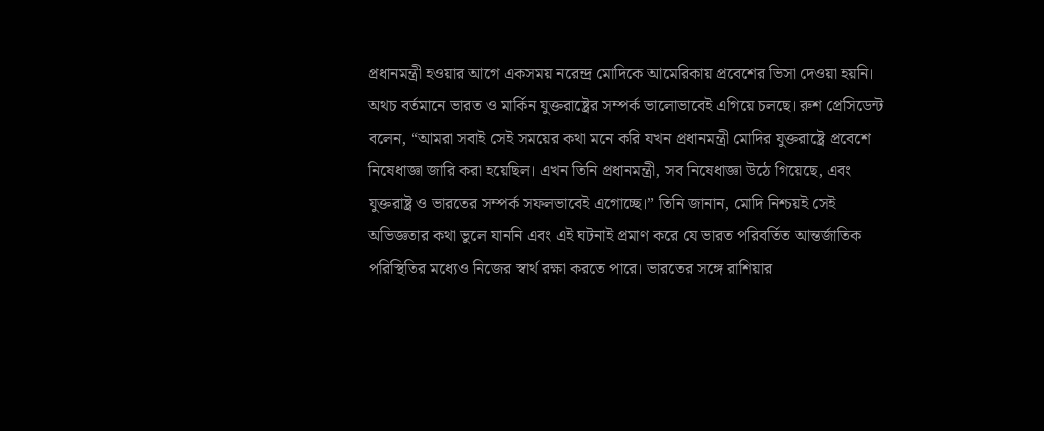প্রধানমন্ত্রী হওয়ার আগে একসময় নরেন্দ্র মোদিকে আমেরিকায় প্রবেশের ভিসা দেওয়া হয়নি। অথচ বর্তমানে ভারত ও মার্কিন যুক্তরাষ্ট্রের সম্পর্ক ভালোভাবেই এগিয়ে চলছে। রুশ প্রেসিডেন্ট বলেন, “আমরা সবাই সেই সময়ের কথা মনে করি যখন প্রধানমন্ত্রী মোদির যুক্তরাষ্ট্রে প্রবেশে নিষেধাজ্ঞা জারি করা হয়েছিল। এখন তিনি প্রধানমন্ত্রী, সব নিষেধাজ্ঞা উঠে গিয়েছে, এবং যুক্তরাষ্ট্র ও ভারতের সম্পর্ক সফলভাবেই এগোচ্ছে।” তিনি জানান, মোদি নিশ্চয়ই সেই অভিজ্ঞতার কথা ভুলে যাননি এবং এই ঘটনাই প্রমাণ করে যে ভারত পরিবর্তিত আন্তর্জাতিক পরিস্থিতির মধ্যেও নিজের স্বার্থ রক্ষা করতে পারে। ভারতের সঙ্গে রাশিয়ার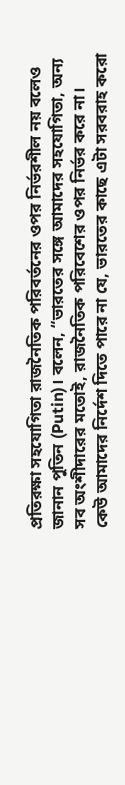প্রতিরক্ষা সহযোগিতা রাজনৈতিক পরিবর্তনের ওপর নির্ভরশীল নয় বলেও জানান পুতিন (Putin)। বলেন, “ভারতের সঙ্গে আমাদের সহযোগিতা, অন্য সব অংশীদারের মতোই, রাজনৈতিক পরিবেশের ওপর নির্ভর করে না। কেউ আমাদের নির্দেশ দিতে পারে না যে, ভারতের কাছে এটা সরবরাহ করো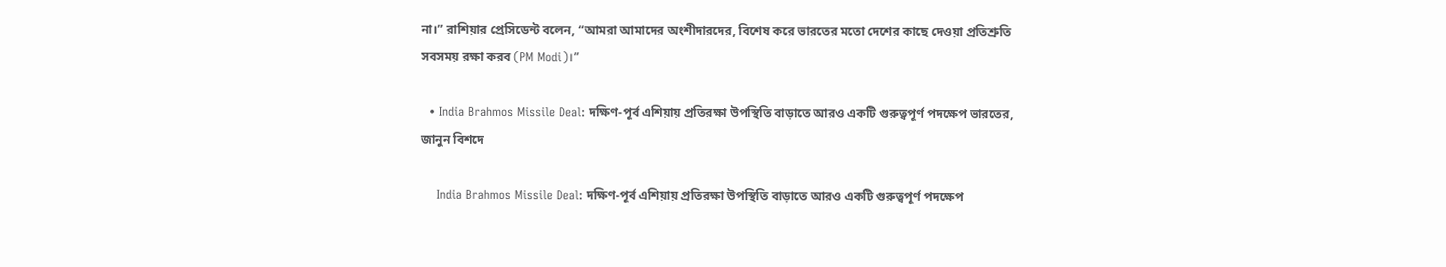না।” রাশিয়ার প্রেসিডেন্ট বলেন, “আমরা আমাদের অংশীদারদের, বিশেষ করে ভারতের মতো দেশের কাছে দেওয়া প্রতিশ্রুতি সবসময় রক্ষা করব (PM Modi)।”

  • India Brahmos Missile Deal: দক্ষিণ-পূর্ব এশিয়ায় প্রতিরক্ষা উপস্থিতি বাড়াতে আরও একটি গুরুত্বপূর্ণ পদক্ষেপ ভারতের, জানুন বিশদে

    India Brahmos Missile Deal: দক্ষিণ-পূর্ব এশিয়ায় প্রতিরক্ষা উপস্থিতি বাড়াতে আরও একটি গুরুত্বপূর্ণ পদক্ষেপ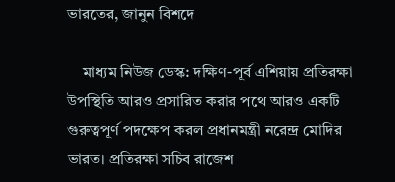ভারতের, জানুন বিশদে

    মাধ্যম নিউজ ডেস্ক: দক্ষিণ-পূর্ব এশিয়ায় প্রতিরক্ষা উপস্থিতি আরও প্রসারিত করার পথে আরও একটি গুরুত্বপূর্ণ পদক্ষেপ করল প্রধানমন্ত্রী নরেন্দ্র মোদির ভারত। প্রতিরক্ষা সচিব রাজেশ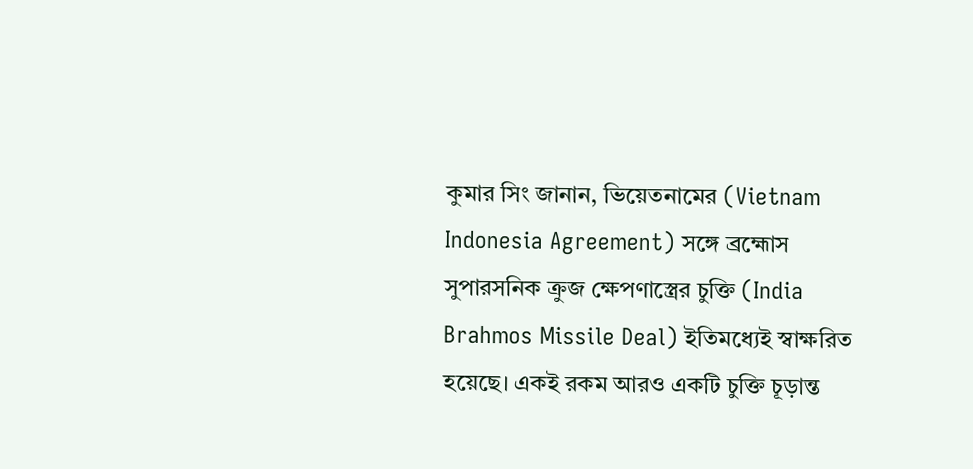কুমার সিং জানান, ভিয়েতনামের (Vietnam Indonesia Agreement) সঙ্গে ব্রহ্মোস সুপারসনিক ক্রুজ ক্ষেপণাস্ত্রের চুক্তি (India Brahmos Missile Deal) ইতিমধ্যেই স্বাক্ষরিত হয়েছে। একই রকম আরও একটি চুক্তি চূড়ান্ত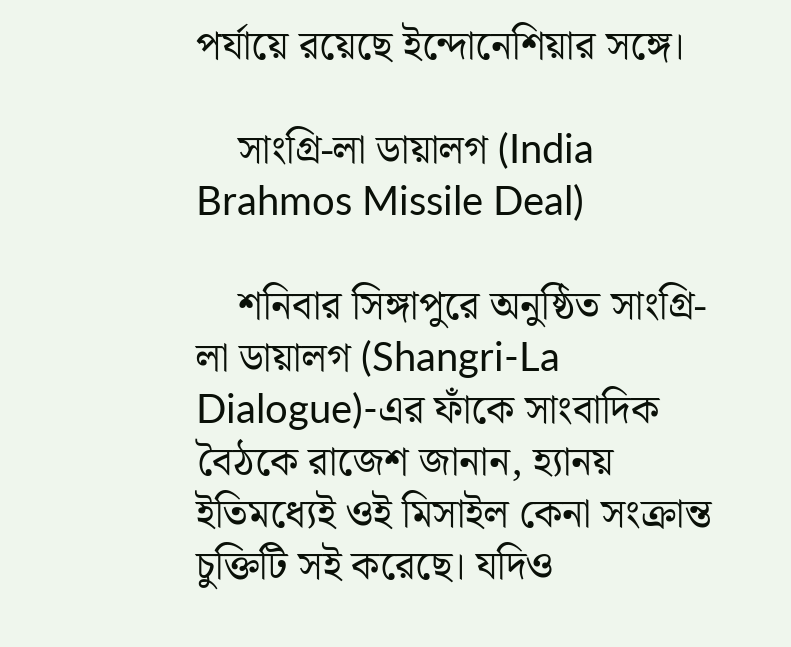পর্যায়ে রয়েছে ইন্দোনেশিয়ার সঙ্গে।

    সাংগ্রি-লা ডায়ালগ (India Brahmos Missile Deal)

    শনিবার সিঙ্গাপুরে অনুষ্ঠিত সাংগ্রি-লা ডায়ালগ (Shangri-La Dialogue)-এর ফাঁকে সাংবাদিক বৈঠকে রাজেশ জানান, হ্যানয় ইতিমধ্যেই ওই মিসাইল কেনা সংক্রান্ত চুক্তিটি সই করেছে। যদিও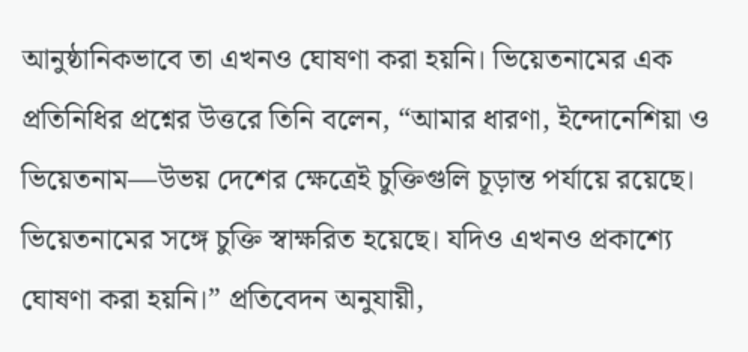আনুষ্ঠানিকভাবে তা এখনও ঘোষণা করা হয়নি। ভিয়েতনামের এক প্রতিনিধির প্রশ্নের উত্তরে তিনি বলেন, “আমার ধারণা, ইন্দোনেশিয়া ও ভিয়েতনাম—উভয় দেশের ক্ষেত্রেই চুক্তিগুলি চূড়ান্ত পর্যায়ে রয়েছে। ভিয়েতনামের সঙ্গে চুক্তি স্বাক্ষরিত হয়েছে। যদিও এখনও প্রকাশ্যে ঘোষণা করা হয়নি।” প্রতিবেদন অনুযায়ী,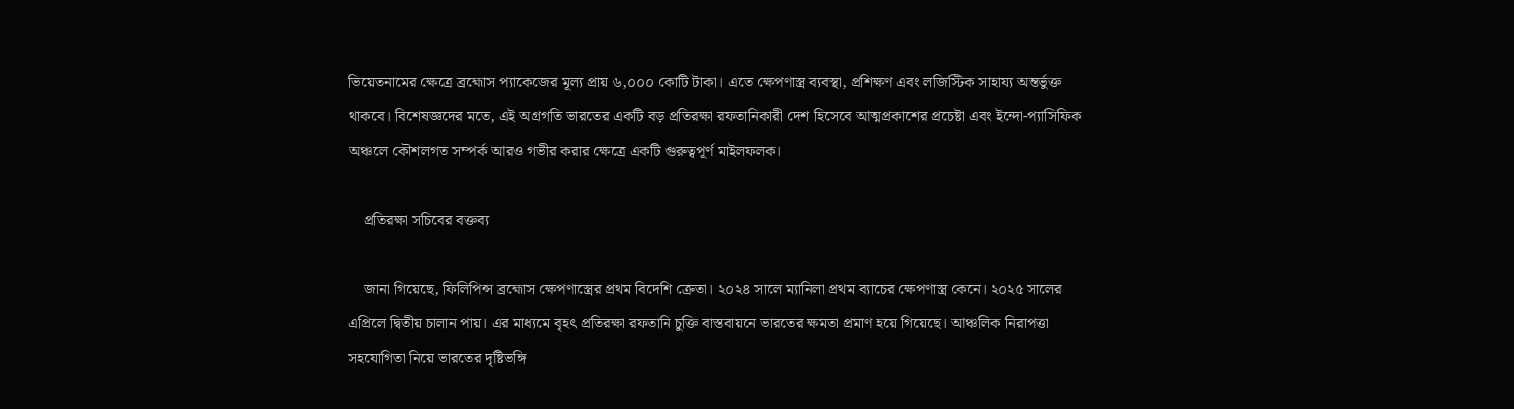ভিয়েতনামের ক্ষেত্রে ব্রহ্মোস প্যাকেজের মূল্য প্রায় ৬,০০০ কোটি টাকা। এতে ক্ষেপণাস্ত্র ব্যবস্থা, প্রশিক্ষণ এবং লজিস্টিক সাহায্য অন্তর্ভুক্ত থাকবে। বিশেষজ্ঞদের মতে, এই অগ্রগতি ভারতের একটি বড় প্রতিরক্ষা রফতানিকারী দেশ হিসেবে আত্মপ্রকাশের প্রচেষ্টা এবং ইন্দো-প্যাসিফিক অঞ্চলে কৌশলগত সম্পর্ক আরও গভীর করার ক্ষেত্রে একটি গুরুত্বপূর্ণ মাইলফলক।

    প্রতিরক্ষা সচিবের বক্তব্য

    জানা গিয়েছে, ফিলিপিন্স ব্রহ্মোস ক্ষেপণাস্ত্রের প্রথম বিদেশি ক্রেতা। ২০২৪ সালে ম্যানিলা প্রথম ব্যাচের ক্ষেপণাস্ত্র কেনে। ২০২৫ সালের এপ্রিলে দ্বিতীয় চালান পায়। এর মাধ্যমে বৃহৎ প্রতিরক্ষা রফতানি চুক্তি বাস্তবায়নে ভারতের ক্ষমতা প্রমাণ হয়ে গিয়েছে। আঞ্চলিক নিরাপত্তা সহযোগিতা নিয়ে ভারতের দৃষ্টিভঙ্গি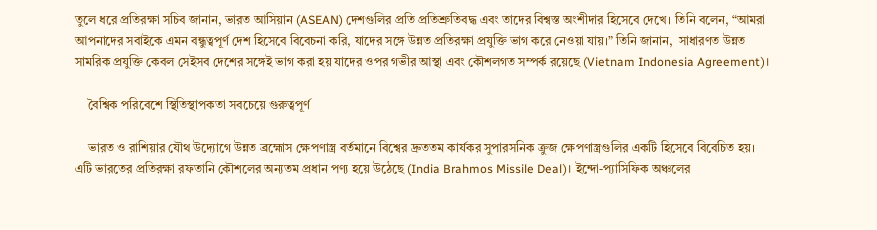তুলে ধরে প্রতিরক্ষা সচিব জানান, ভারত আসিয়ান (ASEAN) দেশগুলির প্রতি প্রতিশ্রুতিবদ্ধ এবং তাদের বিশ্বস্ত অংশীদার হিসেবে দেখে। তিনি বলেন, “আমরা আপনাদের সবাইকে এমন বন্ধুত্বপূর্ণ দেশ হিসেবে বিবেচনা করি, যাদের সঙ্গে উন্নত প্রতিরক্ষা প্রযুক্তি ভাগ করে নেওয়া যায়।” তিনি জানান,  সাধারণত উন্নত সামরিক প্রযুক্তি কেবল সেইসব দেশের সঙ্গেই ভাগ করা হয় যাদের ওপর গভীর আস্থা এবং কৌশলগত সম্পর্ক রয়েছে (Vietnam Indonesia Agreement)।

    বৈশ্বিক পরিবেশে স্থিতিস্থাপকতা সবচেয়ে গুরুত্বপূর্ণ

    ভারত ও রাশিয়ার যৌথ উদ্যোগে উন্নত ব্রহ্মোস ক্ষেপণাস্ত্র বর্তমানে বিশ্বের দ্রুততম কার্যকর সুপারসনিক ক্রুজ ক্ষেপণাস্ত্রগুলির একটি হিসেবে বিবেচিত হয়। এটি ভারতের প্রতিরক্ষা রফতানি কৌশলের অন্যতম প্রধান পণ্য হয়ে উঠেছে (India Brahmos Missile Deal)। ইন্দো-প্যাসিফিক অঞ্চলের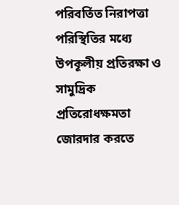পরিবর্তিত নিরাপত্তা পরিস্থিতির মধ্যে উপকূলীয় প্রতিরক্ষা ও সামুদ্রিক প্রতিরোধক্ষমতা জোরদার করতে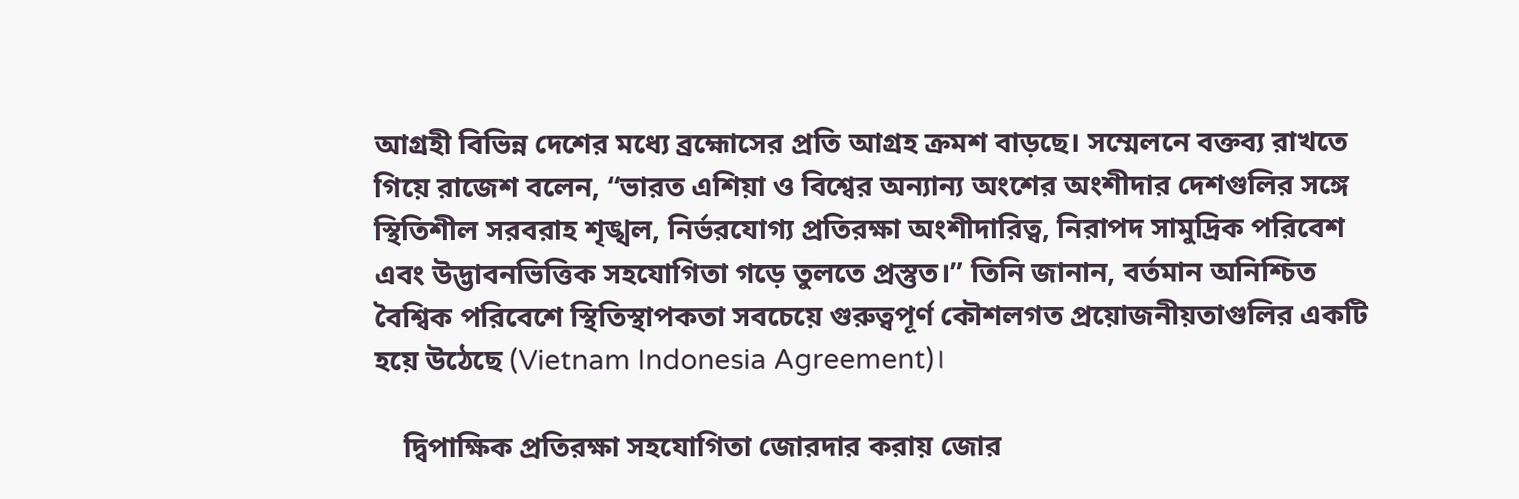আগ্রহী বিভিন্ন দেশের মধ্যে ব্রহ্মোসের প্রতি আগ্রহ ক্রমশ বাড়ছে। সম্মেলনে বক্তব্য রাখতে গিয়ে রাজেশ বলেন, “ভারত এশিয়া ও বিশ্বের অন্যান্য অংশের অংশীদার দেশগুলির সঙ্গে স্থিতিশীল সরবরাহ শৃঙ্খল, নির্ভরযোগ্য প্রতিরক্ষা অংশীদারিত্ব, নিরাপদ সামুদ্রিক পরিবেশ এবং উদ্ভাবনভিত্তিক সহযোগিতা গড়ে তুলতে প্রস্তুত।” তিনি জানান, বর্তমান অনিশ্চিত বৈশ্বিক পরিবেশে স্থিতিস্থাপকতা সবচেয়ে গুরুত্বপূর্ণ কৌশলগত প্রয়োজনীয়তাগুলির একটি হয়ে উঠেছে (Vietnam Indonesia Agreement)।

    দ্বিপাক্ষিক প্রতিরক্ষা সহযোগিতা জোরদার করায় জোর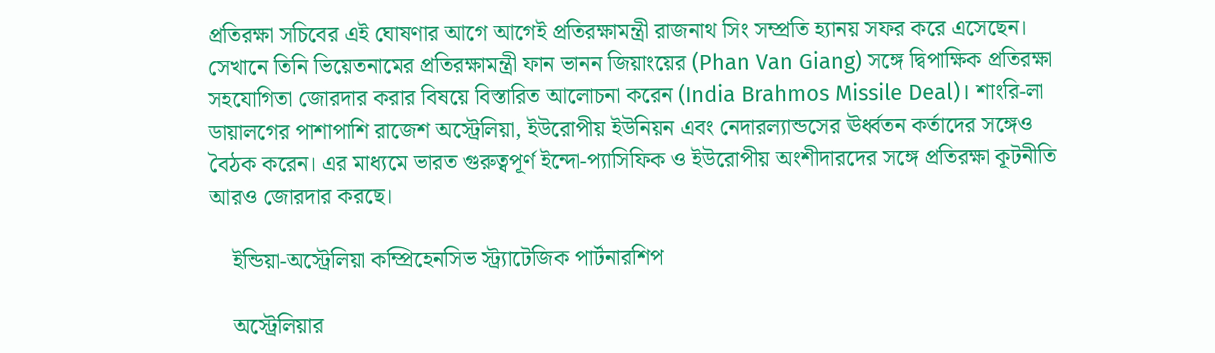প্রতিরক্ষা সচিবের এই ঘোষণার আগে আগেই প্রতিরক্ষামন্ত্রী রাজনাথ সিং সম্প্রতি হ্যানয় সফর করে এসেছেন। সেখানে তিনি ভিয়েতনামের প্রতিরক্ষামন্ত্রী ফান ভানন জিয়াংয়ের (Phan Van Giang) সঙ্গে দ্বিপাক্ষিক প্রতিরক্ষা সহযোগিতা জোরদার করার বিষয়ে বিস্তারিত আলোচনা করেন (India Brahmos Missile Deal)। শাংরি-লা ডায়ালগের পাশাপাশি রাজেশ অস্ট্রেলিয়া, ইউরোপীয় ইউনিয়ন এবং নেদারল্যান্ডসের ঊর্ধ্বতন কর্তাদের সঙ্গেও বৈঠক করেন। এর মাধ্যমে ভারত গুরুত্বপূর্ণ ইন্দো-প্যাসিফিক ও ইউরোপীয় অংশীদারদের সঙ্গে প্রতিরক্ষা কূটনীতি আরও জোরদার করছে।

    ইন্ডিয়া-অস্ট্রেলিয়া কম্প্রিহেনসিভ স্ট্র্যাটেজিক পার্টনারশিপ

    অস্ট্রেলিয়ার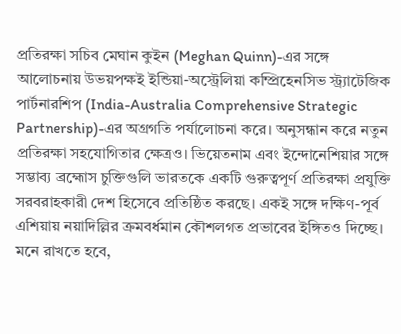প্রতিরক্ষা সচিব মেঘান কুইন (Meghan Quinn)-এর সঙ্গে আলোচনায় উভয়পক্ষই ইন্ডিয়া-অস্ট্রেলিয়া কম্প্রিহেনসিভ স্ট্র্যাটেজিক পার্টনারশিপ (India-Australia Comprehensive Strategic Partnership)-এর অগ্রগতি পর্যালোচনা করে। অনুসন্ধান করে নতুন প্রতিরক্ষা সহযোগিতার ক্ষেত্রও। ভিয়েতনাম এবং ইন্দোনেশিয়ার সঙ্গে সম্ভাব্য ব্রহ্মোস চুক্তিগুলি ভারতকে একটি গুরুত্বপূর্ণ প্রতিরক্ষা প্রযুক্তি সরবরাহকারী দেশ হিসেবে প্রতিষ্ঠিত করছে। একই সঙ্গে দক্ষিণ-পূর্ব এশিয়ায় নয়াদিল্লির ক্রমবর্ধমান কৌশলগত প্রভাবের ইঙ্গিতও দিচ্ছে। মনে রাখতে হবে,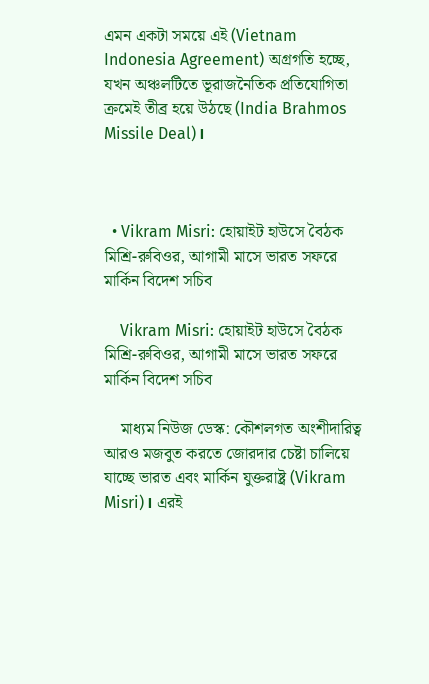এমন একটা সময়ে এই (Vietnam Indonesia Agreement) অগ্রগতি হচ্ছে, যখন অঞ্চলটিতে ভূরাজনৈতিক প্রতিযোগিতা ক্রমেই তীব্র হয়ে উঠছে (India Brahmos Missile Deal)।



  • Vikram Misri: হোয়াইট হাউসে বৈঠক মিশ্রি-রুবিওর, আগামী মাসে ভারত সফরে মার্কিন বিদেশ সচিব

    Vikram Misri: হোয়াইট হাউসে বৈঠক মিশ্রি-রুবিওর, আগামী মাসে ভারত সফরে মার্কিন বিদেশ সচিব

    মাধ্যম নিউজ ডেস্ক: কৌশলগত অংশীদারিত্ব আরও মজবুত করতে জোরদার চেষ্টা চালিয়ে যাচ্ছে ভারত এবং মার্কিন যুক্তরাষ্ট্র (Vikram Misri)। এরই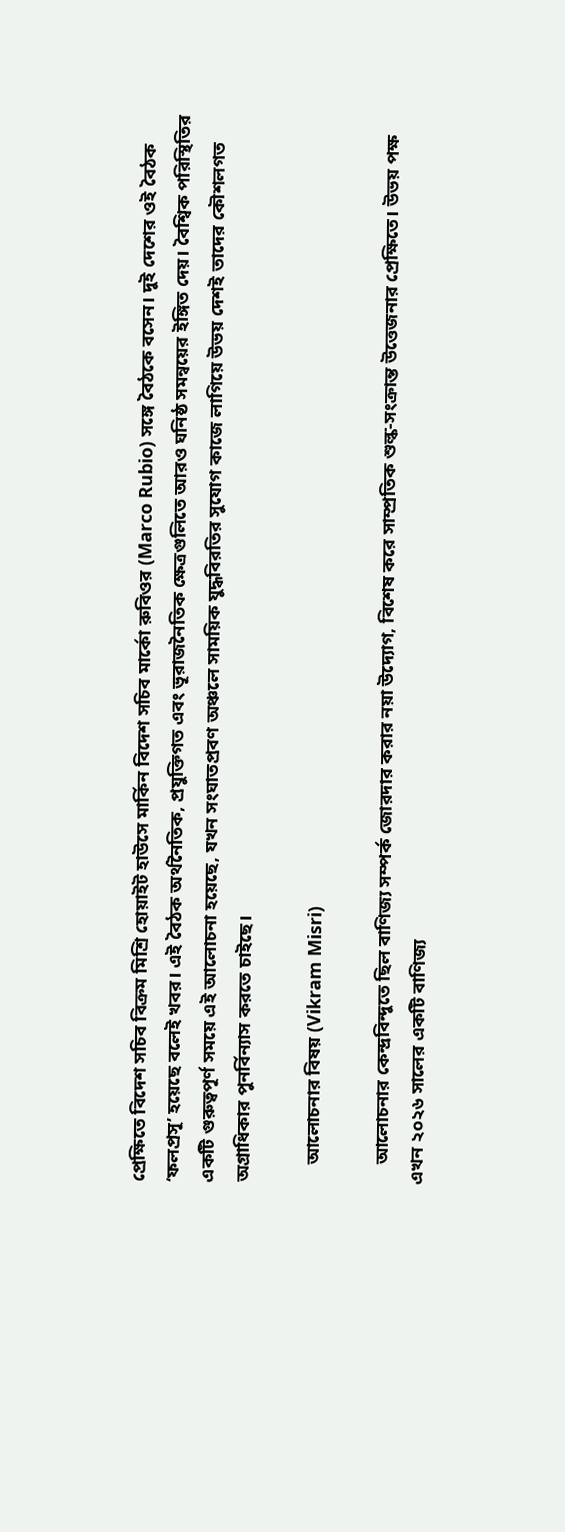প্রেক্ষিতে বিদেশ সচিব বিক্রম মিশ্রি হোয়াইট হাউসে মার্কিন বিদেশ সচিব মার্কো রুবিওর (Marco Rubio) সঙ্গে বৈঠকে বসেন। দুই দেশের ওই বৈঠক ‘ফলপ্রসূ’ হয়েছে বলেই খবর। এই বৈঠক অর্থনৈতিক, প্রযুক্তিগত এবং ভূরাজনৈতিক ক্ষেত্রগুলিতে আরও ঘনিষ্ঠ সমন্বয়ের ইঙ্গিত দেয়। বৈশ্বিক পরিস্থিতির একটি গুরুত্বপূর্ণ সময়ে এই আলোচনা হয়েছে, যখন সংঘাতপ্রবণ অঞ্চলে সাময়িক যুদ্ধবিরতির সুযোগ কাজে লাগিয়ে উভয় দেশই তাদের কৌশলগত অগ্রাধিকার পুনর্বিন্যাস করতে চাইছে।

    আলোচনার বিষয় (Vikram Misri)

    আলোচনার কেন্দ্রবিন্দুতে ছিল বাণিজ্য সম্পর্ক জোরদার করার নয়া উদ্যোগ, বিশেষ করে সাম্প্রতিক শুল্ক-সংক্রান্ত উত্তেজনার প্রেক্ষিতে। উভয় পক্ষ এখন ২০২৬ সালের একটি বাণিজ্য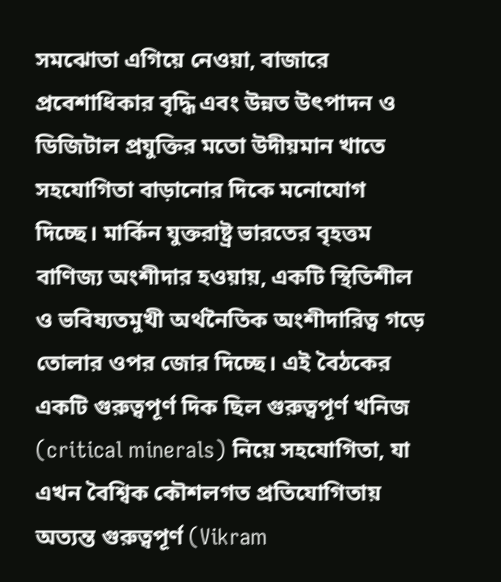সমঝোতা এগিয়ে নেওয়া, বাজারে প্রবেশাধিকার বৃদ্ধি এবং উন্নত উৎপাদন ও ডিজিটাল প্রযুক্তির মতো উদীয়মান খাতে সহযোগিতা বাড়ানোর দিকে মনোযোগ দিচ্ছে। মার্কিন যুক্তরাষ্ট্র ভারতের বৃহত্তম বাণিজ্য অংশীদার হওয়ায়, একটি স্থিতিশীল ও ভবিষ্যতমুখী অর্থনৈতিক অংশীদারিত্ব গড়ে তোলার ওপর জোর দিচ্ছে। এই বৈঠকের একটি গুরুত্বপূর্ণ দিক ছিল গুরুত্বপূর্ণ খনিজ (critical minerals) নিয়ে সহযোগিতা, যা এখন বৈশ্বিক কৌশলগত প্রতিযোগিতায় অত্যন্ত গুরুত্বপূর্ণ (Vikram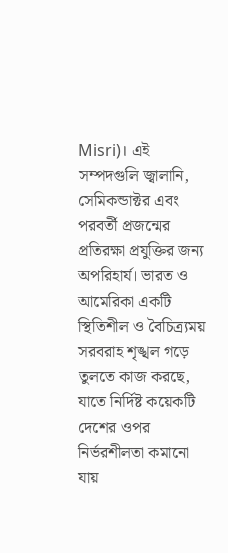Misri)। এই সম্পদগুলি জ্বালানি, সেমিকন্ডাক্টর এবং পরবর্তী প্রজন্মের প্রতিরক্ষা প্রযুক্তির জন্য অপরিহার্য। ভারত ও আমেরিকা একটি স্থিতিশীল ও বৈচিত্র্যময় সরবরাহ শৃঙ্খল গড়ে তুলতে কাজ করছে, যাতে নির্দিষ্ট কয়েকটি দেশের ওপর নির্ভরশীলতা কমানো যায়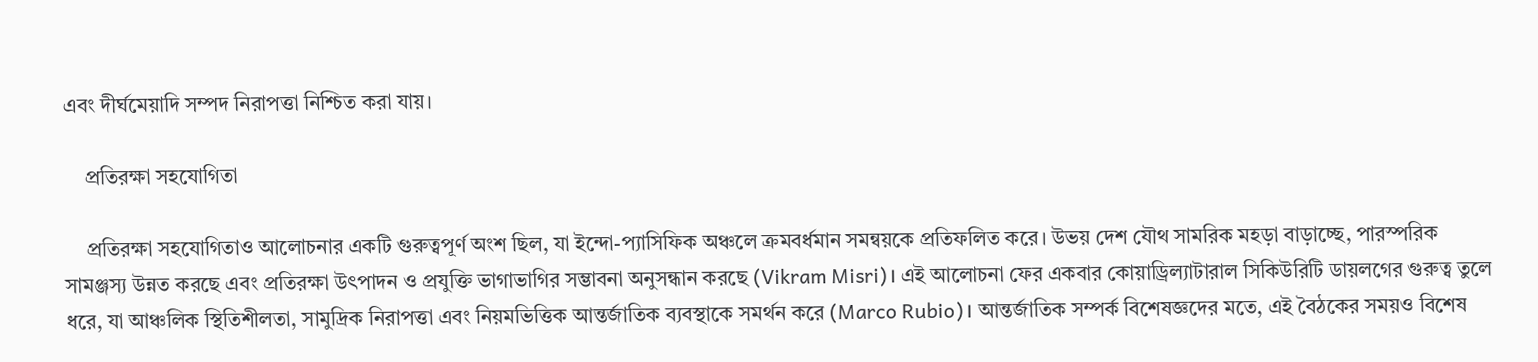এবং দীর্ঘমেয়াদি সম্পদ নিরাপত্তা নিশ্চিত করা যায়।

    প্রতিরক্ষা সহযোগিতা

    প্রতিরক্ষা সহযোগিতাও আলোচনার একটি গুরুত্বপূর্ণ অংশ ছিল, যা ইন্দো-প্যাসিফিক অঞ্চলে ক্রমবর্ধমান সমন্বয়কে প্রতিফলিত করে। উভয় দেশ যৌথ সামরিক মহড়া বাড়াচ্ছে, পারস্পরিক সামঞ্জস্য উন্নত করছে এবং প্রতিরক্ষা উৎপাদন ও প্রযুক্তি ভাগাভাগির সম্ভাবনা অনুসন্ধান করছে (Vikram Misri)। এই আলোচনা ফের একবার কোয়াড্রিল্যাটারাল সিকিউরিটি ডায়লগের গুরুত্ব তুলে ধরে, যা আঞ্চলিক স্থিতিশীলতা, সামুদ্রিক নিরাপত্তা এবং নিয়মভিত্তিক আন্তর্জাতিক ব্যবস্থাকে সমর্থন করে (Marco Rubio)। আন্তর্জাতিক সম্পর্ক বিশেষজ্ঞদের মতে, এই বৈঠকের সময়ও বিশেষ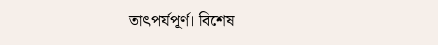তাৎপর্যপূর্ণ। বিশেষ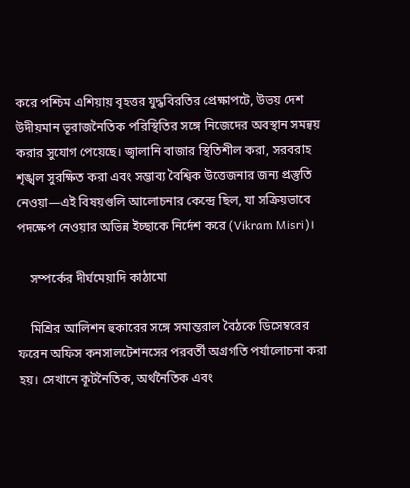করে পশ্চিম এশিয়ায় বৃহত্তর যুদ্ধবিরতির প্রেক্ষাপটে, উভয় দেশ উদীয়মান ভূরাজনৈতিক পরিস্থিতির সঙ্গে নিজেদের অবস্থান সমন্বয় করার সুযোগ পেয়েছে। জ্বালানি বাজার স্থিতিশীল করা, সরবরাহ শৃঙ্খল সুরক্ষিত করা এবং সম্ভাব্য বৈশ্বিক উত্তেজনার জন্য প্রস্তুতি নেওয়া—এই বিষয়গুলি আলোচনার কেন্দ্রে ছিল, যা সক্রিয়ভাবে পদক্ষেপ নেওয়ার অভিন্ন ইচ্ছাকে নির্দেশ করে (Vikram Misri)।

    সম্পর্কের দীর্ঘমেয়াদি কাঠামো

    মিশ্রির আলিশন হুকারের সঙ্গে সমান্তরাল বৈঠকে ডিসেম্বরের ফরেন অফিস কনসালটেশনসের পরবর্তী অগ্রগতি পর্যালোচনা করা হয়। সেখানে কূটনৈতিক, অর্থনৈতিক এবং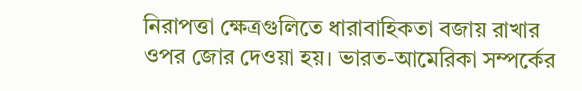নিরাপত্তা ক্ষেত্রগুলিতে ধারাবাহিকতা বজায় রাখার ওপর জোর দেওয়া হয়। ভারত-আমেরিকা সম্পর্কের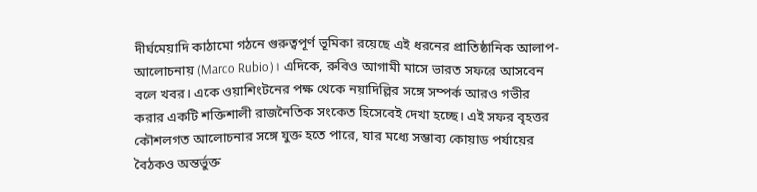দীর্ঘমেয়াদি কাঠামো গঠনে গুরুত্বপূর্ণ ভূমিকা রয়েছে এই ধরনের প্রাতিষ্ঠানিক আলাপ-আলোচনায় (Marco Rubio)। এদিকে, রুবিও আগামী মাসে ভারত সফরে আসবেন বলে খবর। একে ওয়াশিংটনের পক্ষ থেকে নয়াদিল্লির সঙ্গে সম্পর্ক আরও গভীর করার একটি শক্তিশালী রাজনৈতিক সংকেত হিসেবেই দেখা হচ্ছে। এই সফর বৃহত্তর কৌশলগত আলোচনার সঙ্গে যুক্ত হতে পারে, যার মধ্যে সম্ভাব্য কোয়াড পর্যায়ের বৈঠকও অন্তর্ভুক্ত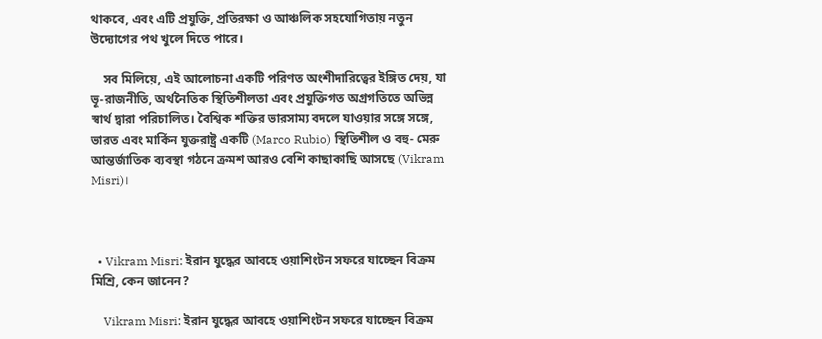থাকবে, এবং এটি প্রযুক্তি, প্রতিরক্ষা ও আঞ্চলিক সহযোগিতায় নতুন উদ্যোগের পথ খুলে দিতে পারে।

    সব মিলিয়ে, এই আলোচনা একটি পরিণত অংশীদারিত্বের ইঙ্গিত দেয়, যা ভূ-রাজনীতি, অর্থনৈতিক স্থিতিশীলতা এবং প্রযুক্তিগত অগ্রগতিতে অভিন্ন স্বার্থ দ্বারা পরিচালিত। বৈশ্বিক শক্তির ভারসাম্য বদলে যাওয়ার সঙ্গে সঙ্গে, ভারত এবং মার্কিন যুক্তরাষ্ট্র একটি (Marco Rubio) স্থিতিশীল ও বহু- মেরু আন্তর্জাতিক ব্যবস্থা গঠনে ক্রমশ আরও বেশি কাছাকাছি আসছে (Vikram Misri)।



  • Vikram Misri: ইরান যুদ্ধের আবহে ওয়াশিংটন সফরে যাচ্ছেন বিক্রম মিশ্রি, কেন জানেন?

    Vikram Misri: ইরান যুদ্ধের আবহে ওয়াশিংটন সফরে যাচ্ছেন বিক্রম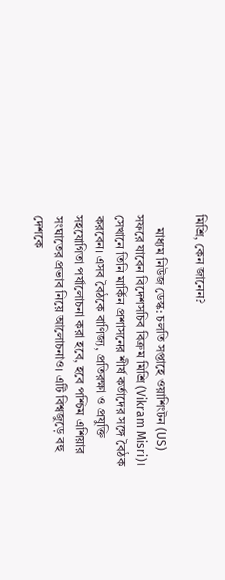মিশ্রি, কেন জানেন?

    মাধ্যম নিউজ ডেস্ক: চলতি সপ্তাহে ওয়াশিংটন (US) সফরে যাবেন বিদেশসচিব বিক্রম মিশ্রি (Vikram Misri)। সেখানে তিনি মার্কিন প্রশাসনের শীর্ষ কর্তাদের সঙ্গে বৈঠক করবেন। এসব বৈঠকে বাণিজ্য, প্রতিরক্ষা ও প্রযুক্তি সহযোগিতা পর্যালোচনা করা হবে, হবে পশ্চিম এশিয়ার সংঘাতের প্রভাব নিয়ে আলোচনাও। এটি বিশ্বজুড়ে বহু দেশকে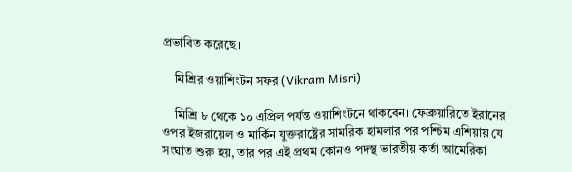প্রভাবিত করেছে।

    মিশ্রির ওয়াশিংটন সফর (Vikram Misri)

    মিশ্রি ৮ থেকে ১০ এপ্রিল পর্যন্ত ওয়াশিংটনে থাকবেন। ফেব্রুয়ারিতে ইরানের ওপর ইজরায়েল ও মার্কিন যুক্তরাষ্ট্রের সামরিক হামলার পর পশ্চিম এশিয়ায় যে সংঘাত শুরু হয়, তার পর এই প্রথম কোনও পদস্থ ভারতীয় কর্তা আমেরিকা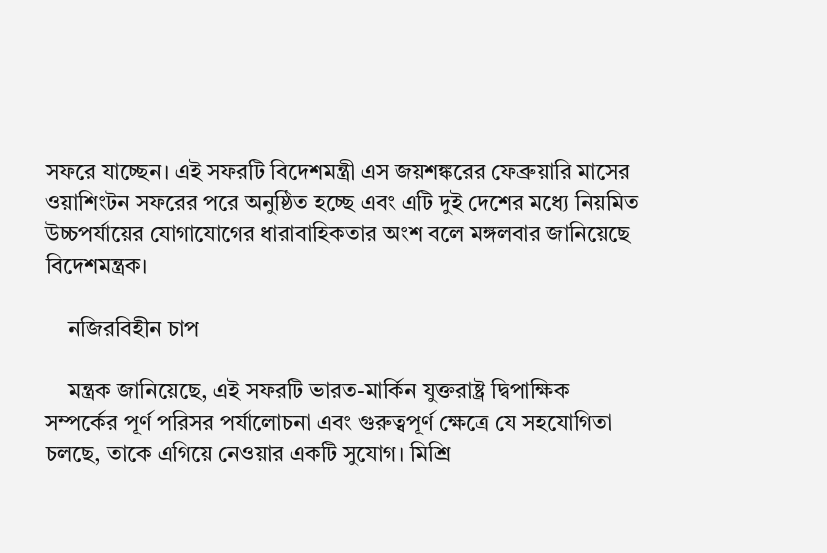সফরে যাচ্ছেন। এই সফরটি বিদেশমন্ত্রী এস জয়শঙ্করের ফেব্রুয়ারি মাসের ওয়াশিংটন সফরের পরে অনুষ্ঠিত হচ্ছে এবং এটি দুই দেশের মধ্যে নিয়মিত উচ্চপর্যায়ের যোগাযোগের ধারাবাহিকতার অংশ বলে মঙ্গলবার জানিয়েছে বিদেশমন্ত্রক।

    নজিরবিহীন চাপ

    মন্ত্রক জানিয়েছে, এই সফরটি ভারত-মার্কিন যুক্তরাষ্ট্র দ্বিপাক্ষিক সম্পর্কের পূর্ণ পরিসর পর্যালোচনা এবং গুরুত্বপূর্ণ ক্ষেত্রে যে সহযোগিতা চলছে, তাকে এগিয়ে নেওয়ার একটি সুযোগ। মিশ্রি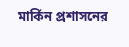মার্কিন প্রশাসনের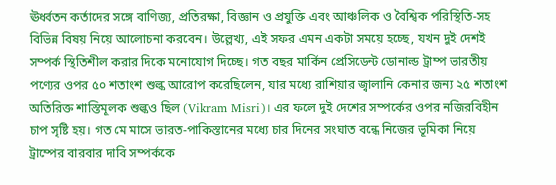ঊর্ধ্বতন কর্তাদের সঙ্গে বাণিজ্য, প্রতিরক্ষা, বিজ্ঞান ও প্রযুক্তি এবং আঞ্চলিক ও বৈশ্বিক পরিস্থিতি-সহ বিভিন্ন বিষয় নিয়ে আলোচনা করবেন। উল্লেখ্য, এই সফর এমন একটা সময়ে হচ্ছে, যখন দুই দেশই সম্পর্ক স্থিতিশীল করার দিকে মনোযোগ দিচ্ছে। গত বছর মার্কিন প্রেসিডেন্ট ডোনাল্ড ট্রাম্প ভারতীয় পণ্যের ওপর ৫০ শতাংশ শুল্ক আরোপ করেছিলেন, যার মধ্যে রাশিয়ার জ্বালানি কেনার জন্য ২৫ শতাংশ অতিরিক্ত শাস্তিমূলক শুল্কও ছিল (Vikram Misri)। এর ফলে দুই দেশের সম্পর্কের ওপর নজিরবিহীন চাপ সৃষ্টি হয়। গত মে মাসে ভারত-পাকিস্তানের মধ্যে চার দিনের সংঘাত বন্ধে নিজের ভূমিকা নিয়ে ট্রাম্পের বারবার দাবি সম্পর্ককে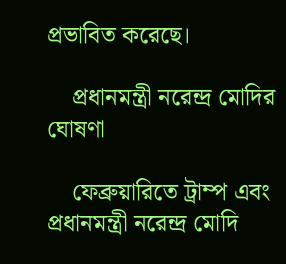প্রভাবিত করেছে।

    প্রধানমন্ত্রী নরেন্দ্র মোদির ঘোষণা

    ফেব্রুয়ারিতে ট্রাম্প এবং প্রধানমন্ত্রী নরেন্দ্র মোদি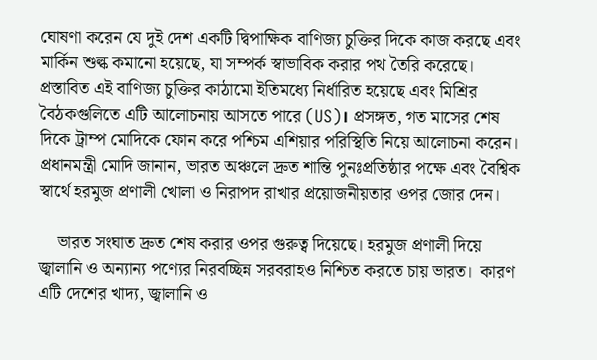ঘোষণা করেন যে দুই দেশ একটি দ্বিপাক্ষিক বাণিজ্য চুক্তির দিকে কাজ করছে এবং মার্কিন শুল্ক কমানো হয়েছে, যা সম্পর্ক স্বাভাবিক করার পথ তৈরি করেছে। প্রস্তাবিত এই বাণিজ্য চুক্তির কাঠামো ইতিমধ্যে নির্ধারিত হয়েছে এবং মিশ্রির বৈঠকগুলিতে এটি আলোচনায় আসতে পারে (US)। প্রসঙ্গত, গত মাসের শেষ দিকে ট্রাম্প মোদিকে ফোন করে পশ্চিম এশিয়ার পরিস্থিতি নিয়ে আলোচনা করেন। প্রধানমন্ত্রী মোদি জানান, ভারত অঞ্চলে দ্রুত শান্তি পুনঃপ্রতিষ্ঠার পক্ষে এবং বৈশ্বিক স্বার্থে হরমুজ প্রণালী খোলা ও নিরাপদ রাখার প্রয়োজনীয়তার ওপর জোর দেন।

    ভারত সংঘাত দ্রুত শেষ করার ওপর গুরুত্ব দিয়েছে। হরমুজ প্রণালী দিয়ে জ্বালানি ও অন্যান্য পণ্যের নিরবচ্ছিন্ন সরবরাহও নিশ্চিত করতে চায় ভারত।  কারণ এটি দেশের খাদ্য, জ্বালানি ও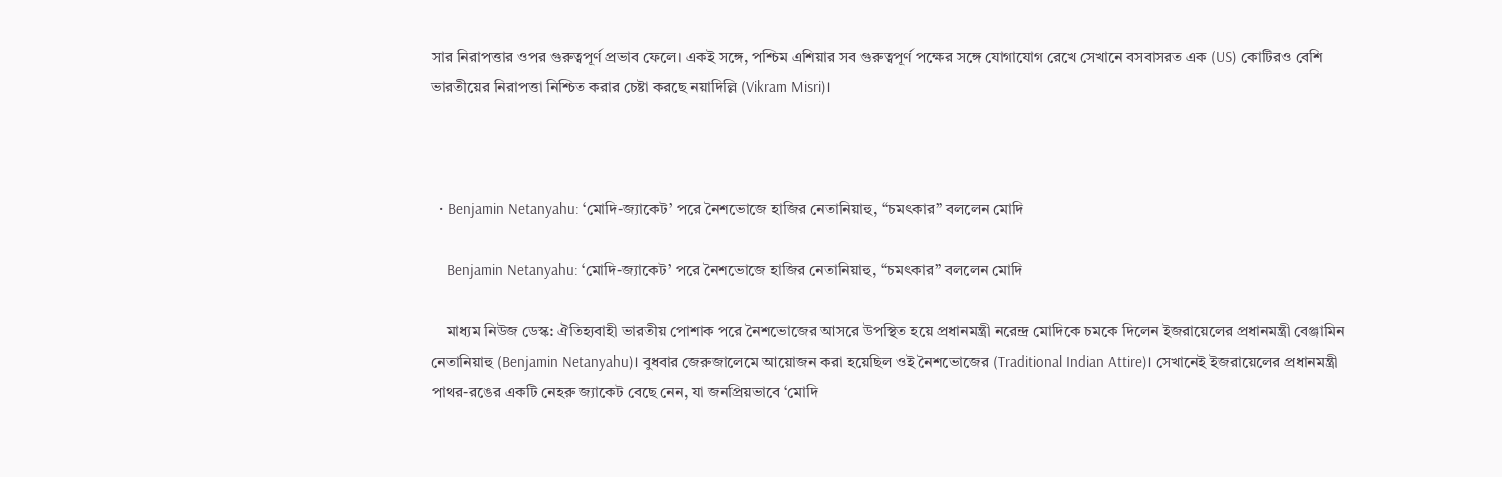সার নিরাপত্তার ওপর গুরুত্বপূর্ণ প্রভাব ফেলে। একই সঙ্গে, পশ্চিম এশিয়ার সব গুরুত্বপূর্ণ পক্ষের সঙ্গে যোগাযোগ রেখে সেখানে বসবাসরত এক (US) কোটিরও বেশি ভারতীয়ের নিরাপত্তা নিশ্চিত করার চেষ্টা করছে নয়াদিল্লি (Vikram Misri)।



  • Benjamin Netanyahu: ‘মোদি-জ্যাকেট’ পরে নৈশভোজে হাজির নেতানিয়াহু, “চমৎকার” বললেন মোদি

    Benjamin Netanyahu: ‘মোদি-জ্যাকেট’ পরে নৈশভোজে হাজির নেতানিয়াহু, “চমৎকার” বললেন মোদি

    মাধ্যম নিউজ ডেস্ক: ঐতিহ্যবাহী ভারতীয় পোশাক পরে নৈশভোজের আসরে উপস্থিত হয়ে প্রধানমন্ত্রী নরেন্দ্র মোদিকে চমকে দিলেন ইজরায়েলের প্রধানমন্ত্রী বেঞ্জামিন নেতানিয়াহু (Benjamin Netanyahu)। বুধবার জেরুজালেমে আয়োজন করা হয়েছিল ওই নৈশভোজের (Traditional Indian Attire)। সেখানেই ইজরায়েলের প্রধানমন্ত্রী পাথর-রঙের একটি নেহরু জ্যাকেট বেছে নেন, যা জনপ্রিয়ভাবে ‘মোদি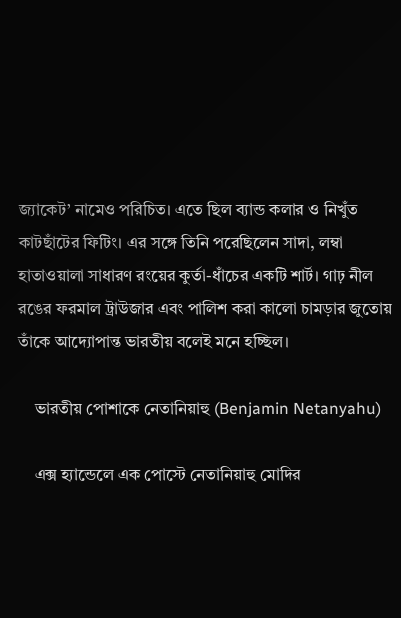জ্যাকেট’ নামেও পরিচিত। এতে ছিল ব্যান্ড কলার ও নিখুঁত কাটছাঁটের ফিটিং। এর সঙ্গে তিনি পরেছিলেন সাদা, লম্বা হাতাওয়ালা সাধারণ রংয়ের কুর্তা-ধাঁচের একটি শার্ট। গাঢ় নীল রঙের ফরমাল ট্রাউজার এবং পালিশ করা কালো চামড়ার জুতোয় তাঁকে আদ্যোপান্ত ভারতীয় বলেই মনে হচ্ছিল।

    ভারতীয় পোশাকে নেতানিয়াহু (Benjamin Netanyahu)

    এক্স হ্যান্ডেলে এক পোস্টে নেতানিয়াহু মোদির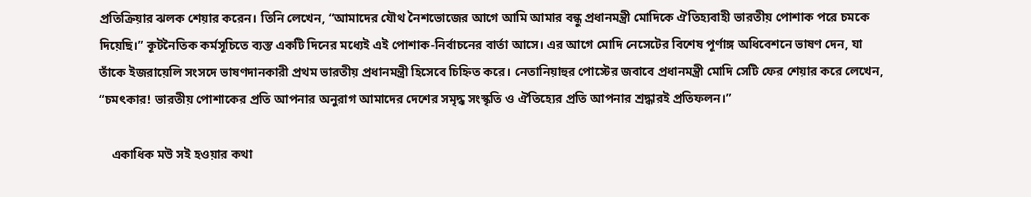প্রতিক্রিয়ার ঝলক শেয়ার করেন। তিনি লেখেন, “আমাদের যৌথ নৈশভোজের আগে আমি আমার বন্ধু প্রধানমন্ত্রী মোদিকে ঐতিহ্যবাহী ভারতীয় পোশাক পরে চমকে দিয়েছি।” কূটনৈতিক কর্মসূচিতে ব্যস্ত একটি দিনের মধ্যেই এই পোশাক-নির্বাচনের বার্তা আসে। এর আগে মোদি নেসেটের বিশেষ পূর্ণাঙ্গ অধিবেশনে ভাষণ দেন, যা তাঁকে ইজরায়েলি সংসদে ভাষণদানকারী প্রথম ভারতীয় প্রধানমন্ত্রী হিসেবে চিহ্নিত করে। নেতানিয়াহুর পোস্টের জবাবে প্রধানমন্ত্রী মোদি সেটি ফের শেয়ার করে লেখেন, “চমৎকার! ভারতীয় পোশাকের প্রতি আপনার অনুরাগ আমাদের দেশের সমৃদ্ধ সংস্কৃতি ও ঐতিহ্যের প্রতি আপনার শ্রদ্ধারই প্রতিফলন।”

    একাধিক মউ সই হওয়ার কথা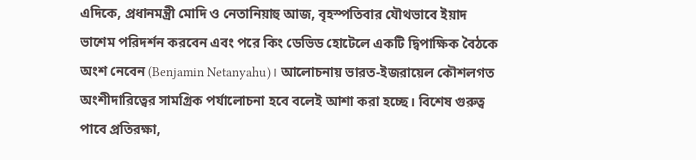এদিকে, প্রধানমন্ত্রী মোদি ও নেতানিয়াহু আজ, বৃহস্পতিবার যৌথভাবে ইয়াদ ভাশেম পরিদর্শন করবেন এবং পরে কিং ডেভিড হোটেলে একটি দ্বিপাক্ষিক বৈঠকে অংশ নেবেন (Benjamin Netanyahu)। আলোচনায় ভারত-ইজরায়েল কৌশলগত অংশীদারিত্বের সামগ্রিক পর্যালোচনা হবে বলেই আশা করা হচ্ছে। বিশেষ গুরুত্ব পাবে প্রতিরক্ষা,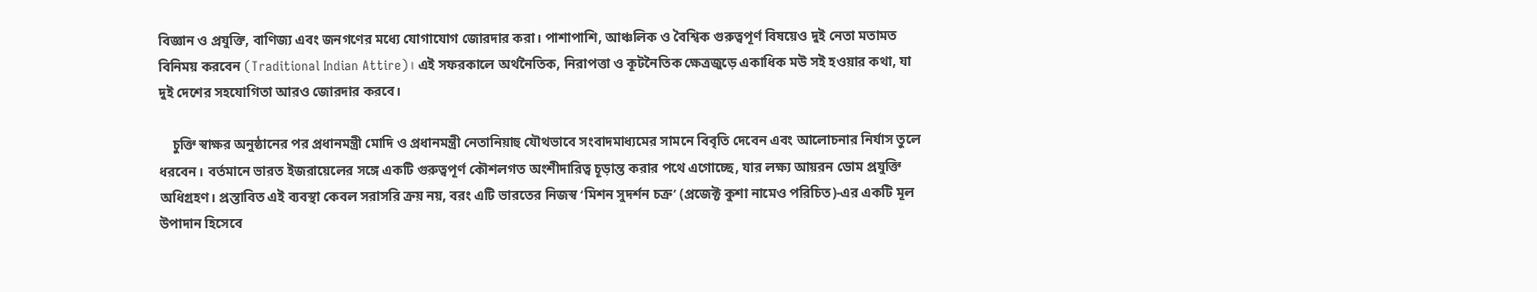বিজ্ঞান ও প্রযুক্তি, বাণিজ্য এবং জনগণের মধ্যে যোগাযোগ জোরদার করা। পাশাপাশি, আঞ্চলিক ও বৈশ্বিক গুরুত্বপূর্ণ বিষয়েও দুই নেতা মতামত বিনিময় করবেন (Traditional Indian Attire)। এই সফরকালে অর্থনৈতিক, নিরাপত্তা ও কূটনৈতিক ক্ষেত্রজুড়ে একাধিক মউ সই হওয়ার কথা, যা দুই দেশের সহযোগিতা আরও জোরদার করবে।

    চুক্তি স্বাক্ষর অনুষ্ঠানের পর প্রধানমন্ত্রী মোদি ও প্রধানমন্ত্রী নেতানিয়াহু যৌথভাবে সংবাদমাধ্যমের সামনে বিবৃতি দেবেন এবং আলোচনার নির্যাস তুলে ধরবেন। বর্তমানে ভারত ইজরায়েলের সঙ্গে একটি গুরুত্বপূর্ণ কৌশলগত অংশীদারিত্ব চূড়ান্ত করার পথে এগোচ্ছে, যার লক্ষ্য আয়রন ডোম প্রযুক্তি অধিগ্রহণ। প্রস্তাবিত এই ব্যবস্থা কেবল সরাসরি ক্রয় নয়, বরং এটি ভারতের নিজস্ব ‘মিশন সুদর্শন চক্র’ (প্রজেক্ট কুশা নামেও পরিচিত)-এর একটি মূল উপাদান হিসেবে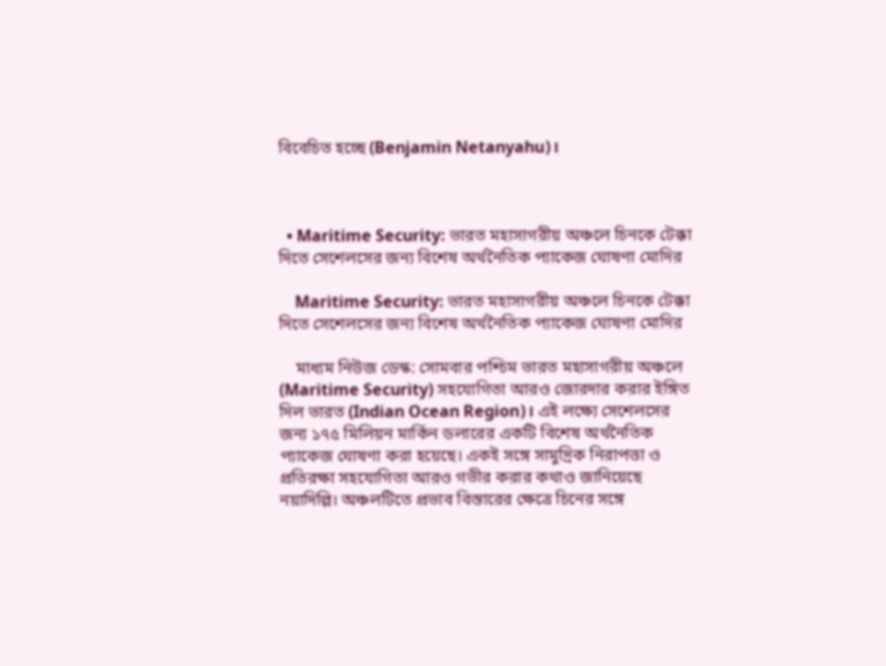বিবেচিত হচ্ছে (Benjamin Netanyahu)।



  • Maritime Security: ভারত মহাসাগরীয় অঞ্চলে চিনকে টেক্কা দিতে সেশেলসের জন্য বিশেষ অর্থনৈতিক প্যাকেজ ঘোষণা মোদির

    Maritime Security: ভারত মহাসাগরীয় অঞ্চলে চিনকে টেক্কা দিতে সেশেলসের জন্য বিশেষ অর্থনৈতিক প্যাকেজ ঘোষণা মোদির

    মাধ্যম নিউজ ডেস্ক: সোমবার পশ্চিম ভারত মহাসাগরীয় অঞ্চলে (Maritime Security) সহযোগিতা আরও জোরদার করার ইঙ্গিত দিল ভারত (Indian Ocean Region)। এই লক্ষ্যে সেশেলসের জন্য ১৭৫ মিলিয়ন মার্কিন ডলারের একটি বিশেষ অর্থনৈতিক প্যাকেজ ঘোষণা করা হয়েছে। একই সঙ্গে সামুদ্রিক নিরাপত্তা ও প্রতিরক্ষা সহযোগিতা আরও গভীর করার কথাও জানিয়েছে নয়াদিল্লি। অঞ্চলটিতে প্রভাব বিস্তারের ক্ষেত্রে চিনের সঙ্গে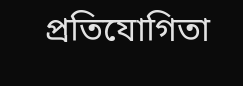প্রতিযোগিতা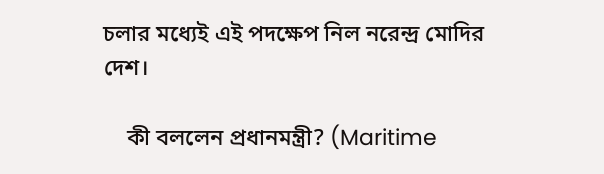চলার মধ্যেই এই পদক্ষেপ নিল নরেন্দ্র মোদির দেশ।

    কী বললেন প্রধানমন্ত্রী? (Maritime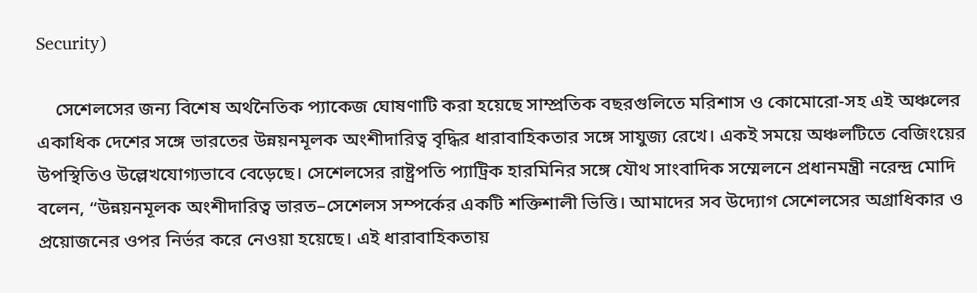Security)

    সেশেলসের জন্য বিশেষ অর্থনৈতিক প্যাকেজ ঘোষণাটি করা হয়েছে সাম্প্রতিক বছরগুলিতে মরিশাস ও কোমোরো-সহ এই অঞ্চলের একাধিক দেশের সঙ্গে ভারতের উন্নয়নমূলক অংশীদারিত্ব বৃদ্ধির ধারাবাহিকতার সঙ্গে সাযুজ্য রেখে। একই সময়ে অঞ্চলটিতে বেজিংয়ের উপস্থিতিও উল্লেখযোগ্যভাবে বেড়েছে। সেশেলসের রাষ্ট্রপতি প্যাট্রিক হারমিনির সঙ্গে যৌথ সাংবাদিক সম্মেলনে প্রধানমন্ত্রী নরেন্দ্র মোদি বলেন, “উন্নয়নমূলক অংশীদারিত্ব ভারত–সেশেলস সম্পর্কের একটি শক্তিশালী ভিত্তি। আমাদের সব উদ্যোগ সেশেলসের অগ্রাধিকার ও প্রয়োজনের ওপর নির্ভর করে নেওয়া হয়েছে। এই ধারাবাহিকতায়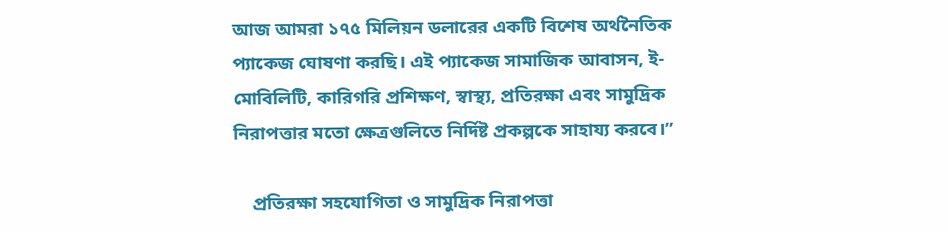আজ আমরা ১৭৫ মিলিয়ন ডলারের একটি বিশেষ অর্থনৈতিক প্যাকেজ ঘোষণা করছি। এই প্যাকেজ সামাজিক আবাসন, ই-মোবিলিটি, কারিগরি প্রশিক্ষণ, স্বাস্থ্য, প্রতিরক্ষা এবং সামুদ্রিক নিরাপত্তার মতো ক্ষেত্রগুলিতে নির্দিষ্ট প্রকল্পকে সাহায্য করবে।”

    প্রতিরক্ষা সহযোগিতা ও সামুদ্রিক নিরাপত্তা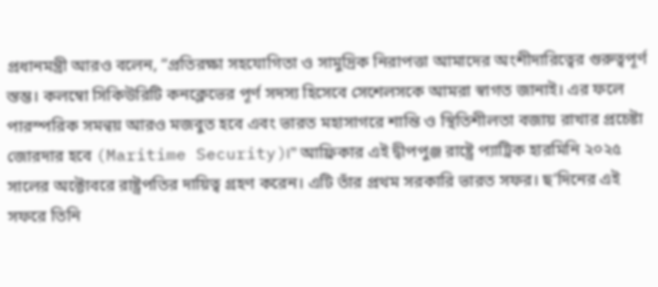প্রধানমন্ত্রী আরও বলেন, “প্রতিরক্ষা সহযোগিতা ও সামুদ্রিক নিরাপত্তা আমাদের অংশীদারিত্বের গুরুত্বপূর্ণ স্তম্ভ। কলম্বো সিকিউরিটি কনক্লেভের পূর্ণ সদস্য হিসেবে সেশেলসকে আমরা স্বাগত জানাই। এর ফলে পারস্পরিক সমন্বয় আরও মজবুত হবে এবং ভারত মহাসাগরে শান্তি ও স্থিতিশীলতা বজায় রাখার প্রচেষ্টা জোরদার হবে (Maritime Security)।” আফ্রিকার এই দ্বীপপুঞ্জ রাষ্ট্রে প্যাট্রিক হারমিনি ২০২৫ সালের অক্টোবরে রাষ্ট্রপতির দায়িত্ব গ্রহণ করেন। এটি তাঁর প্রথম সরকারি ভারত সফর। ছ’দিনের এই সফরে তিনি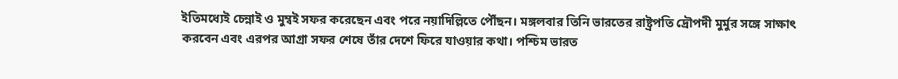ইতিমধ্যেই চেন্নাই ও মুম্বই সফর করেছেন এবং পরে নয়াদিল্লিতে পৌঁছন। মঙ্গলবার তিনি ভারতের রাষ্ট্রপতি দ্রৌপদী মুর্মুর সঙ্গে সাক্ষাৎ করবেন এবং এরপর আগ্রা সফর শেষে তাঁর দেশে ফিরে যাওয়ার কথা। পশ্চিম ভারত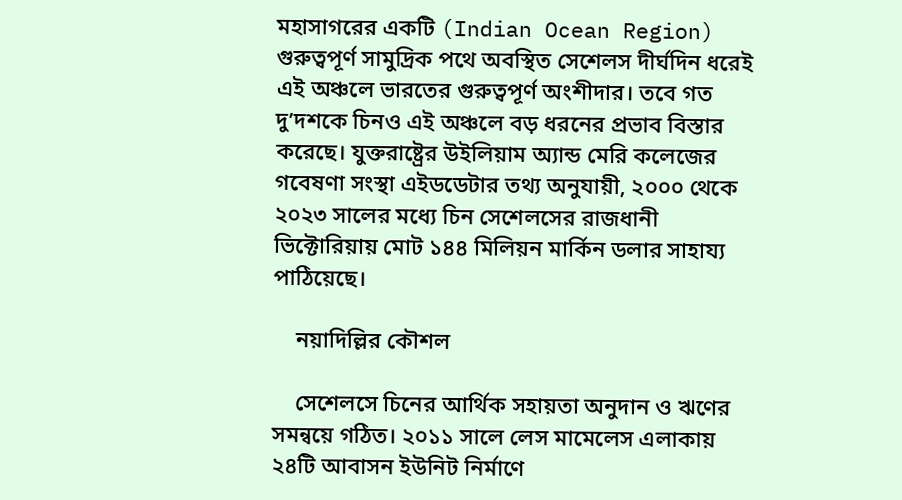মহাসাগরের একটি (Indian Ocean Region) গুরুত্বপূর্ণ সামুদ্রিক পথে অবস্থিত সেশেলস দীর্ঘদিন ধরেই এই অঞ্চলে ভারতের গুরুত্বপূর্ণ অংশীদার। তবে গত দু’দশকে চিনও এই অঞ্চলে বড় ধরনের প্রভাব বিস্তার করেছে। যুক্তরাষ্ট্রের উইলিয়াম অ্যান্ড মেরি কলেজের গবেষণা সংস্থা এইডডেটার তথ্য অনুযায়ী, ২০০০ থেকে ২০২৩ সালের মধ্যে চিন সেশেলসের রাজধানী ভিক্টোরিয়ায় মোট ১৪৪ মিলিয়ন মার্কিন ডলার সাহায্য পাঠিয়েছে।

    নয়াদিল্লির কৌশল

    সেশেলসে চিনের আর্থিক সহায়তা অনুদান ও ঋণের সমন্বয়ে গঠিত। ২০১১ সালে লেস মামেলেস এলাকায় ২৪টি আবাসন ইউনিট নির্মাণে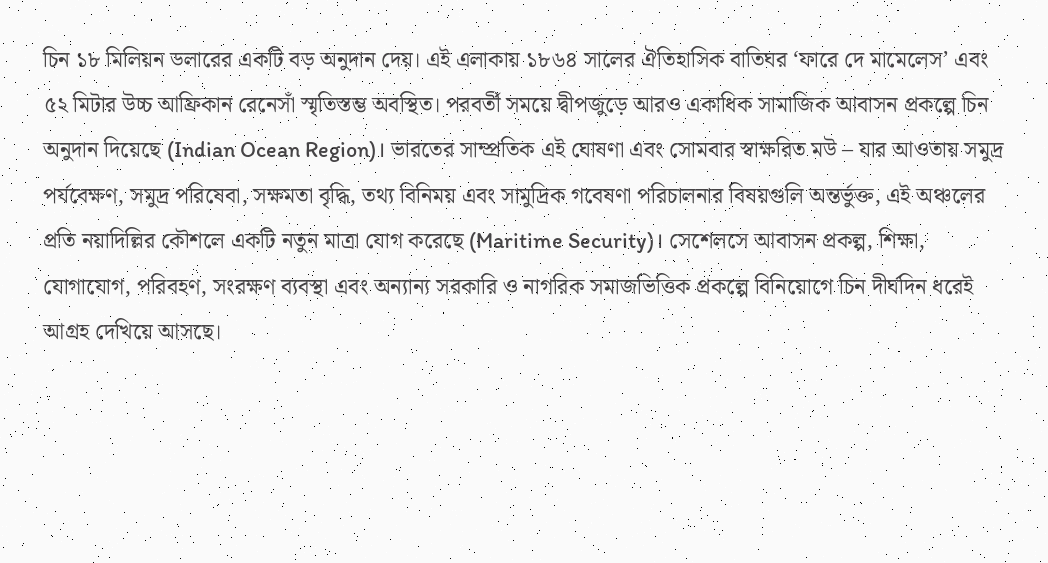চিন ১৮ মিলিয়ন ডলারের একটি বড় অনুদান দেয়। এই এলাকায় ১৮৬৪ সালের ঐতিহাসিক বাতিঘর ‘ফারে দে মামেলেস’ এবং ৫২ মিটার উচ্চ আফ্রিকান রেনেসাঁ স্মৃতিস্তম্ভ অবস্থিত। পরবর্তী সময়ে দ্বীপজুড়ে আরও একাধিক সামাজিক আবাসন প্রকল্পে চিন অনুদান দিয়েছে (Indian Ocean Region)। ভারতের সাম্প্রতিক এই ঘোষণা এবং সোমবার স্বাক্ষরিত মউ – যার আওতায় সমুদ্র পর্যবেক্ষণ, সমুদ্র পরিষেবা, সক্ষমতা বৃদ্ধি, তথ্য বিনিময় এবং সামুদ্রিক গবেষণা পরিচালনার বিষয়গুলি অন্তর্ভুক্ত, এই অঞ্চলের প্রতি নয়াদিল্লির কৌশলে একটি নতুন মাত্রা যোগ করেছে (Maritime Security)। সেশেলসে আবাসন প্রকল্প, শিক্ষা, যোগাযোগ, পরিবহণ, সংরক্ষণ ব্যবস্থা এবং অন্যান্য সরকারি ও নাগরিক সমাজভিত্তিক প্রকল্পে বিনিয়োগে চিন দীর্ঘদিন ধরেই আগ্রহ দেখিয়ে আসছে।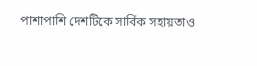পাশাপাশি দেশটিকে সার্বিক সহায়তাও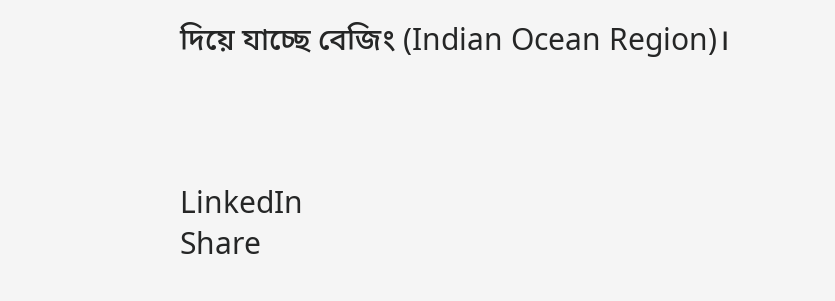দিয়ে যাচ্ছে বেজিং (Indian Ocean Region)।



LinkedIn
Share